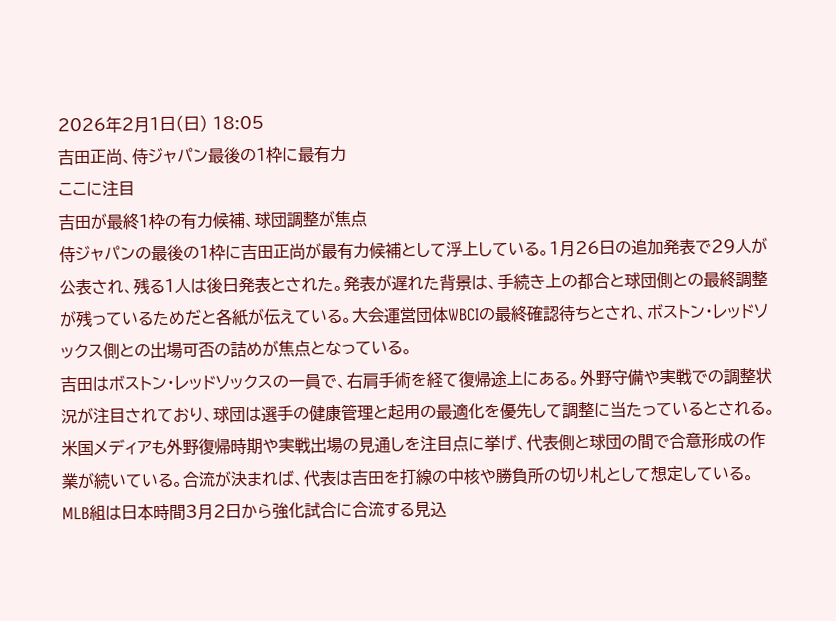2026年2月1日(日) 18:05
吉田正尚、侍ジャパン最後の1枠に最有力
ここに注目
吉田が最終1枠の有力候補、球団調整が焦点
侍ジャパンの最後の1枠に吉田正尚が最有力候補として浮上している。1月26日の追加発表で29人が公表され、残る1人は後日発表とされた。発表が遅れた背景は、手続き上の都合と球団側との最終調整が残っているためだと各紙が伝えている。大会運営団体WBCIの最終確認待ちとされ、ボストン・レッドソックス側との出場可否の詰めが焦点となっている。
吉田はボストン・レッドソックスの一員で、右肩手術を経て復帰途上にある。外野守備や実戦での調整状況が注目されており、球団は選手の健康管理と起用の最適化を優先して調整に当たっているとされる。米国メディアも外野復帰時期や実戦出場の見通しを注目点に挙げ、代表側と球団の間で合意形成の作業が続いている。合流が決まれば、代表は吉田を打線の中核や勝負所の切り札として想定している。
MLB組は日本時間3月2日から強化試合に合流する見込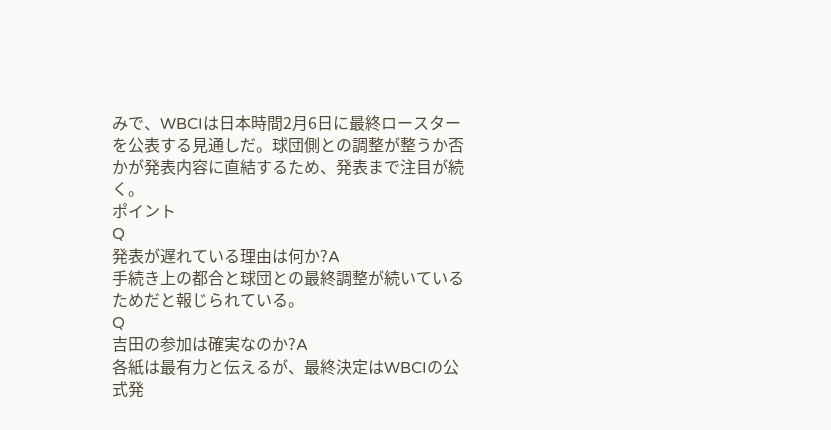みで、WBCIは日本時間2月6日に最終ロースターを公表する見通しだ。球団側との調整が整うか否かが発表内容に直結するため、発表まで注目が続く。
ポイント
Q
発表が遅れている理由は何か?A
手続き上の都合と球団との最終調整が続いているためだと報じられている。
Q
吉田の参加は確実なのか?A
各紙は最有力と伝えるが、最終決定はWBCIの公式発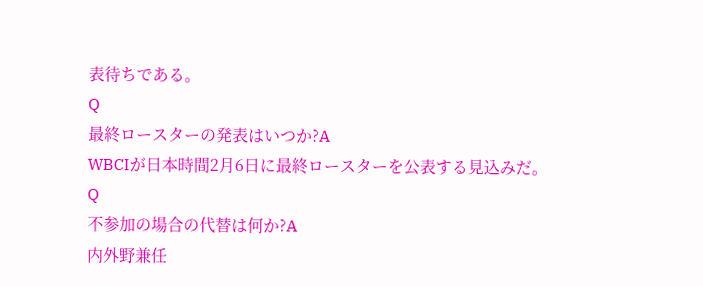表待ちである。
Q
最終ロースターの発表はいつか?A
WBCIが日本時間2月6日に最終ロースターを公表する見込みだ。
Q
不参加の場合の代替は何か?A
内外野兼任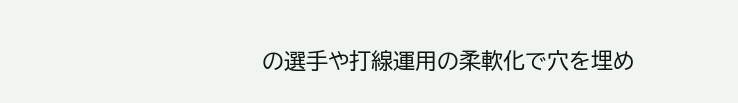の選手や打線運用の柔軟化で穴を埋め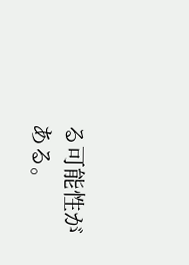る可能性がある。